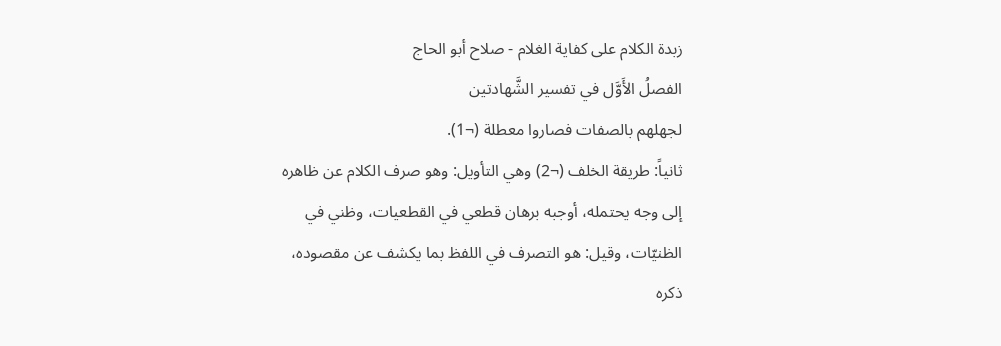زبدة الكلام على كفاية الغلام - صلاح أبو الحاج
الفصلُ الأَوَّل في تفسير الشَّهادتين
لجهلهم بالصفات فصاروا معطلة (¬1).
ثانياً: طريقة الخلف (¬2) وهي التأويل: وهو صرف الكلام عن ظاهره إلى وجه يحتمله، أوجبه برهان قطعي في القطعيات، وظني في الظنيّات، وقيل: هو التصرف في اللفظ بما يكشف عن مقصوده، ذكره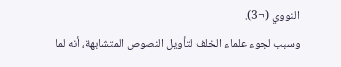النووي (¬3).
وسبب لجوء علماء الخلف لتأويل النصوص المتشابهة، أنه لما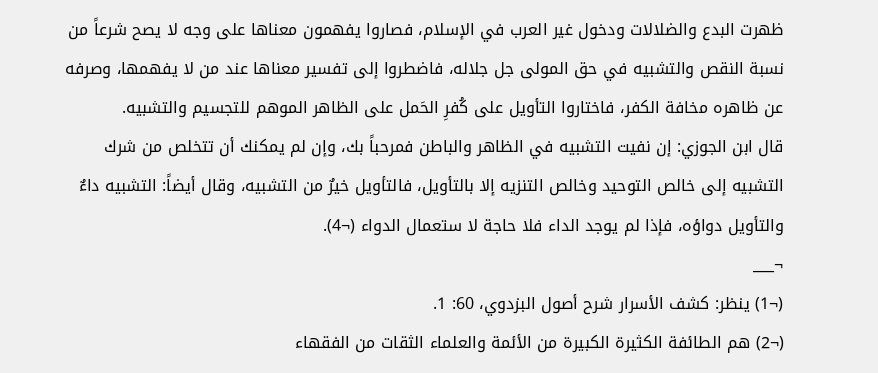ظهرت البدع والضلالات ودخول غير العرب في الإسلام، فصاروا يفهمون معناها على وجه لا يصح شرعاً من نسبة النقص والتشبيه في حق المولى جل جلاله، فاضطروا إلى تفسير معناها عند من لا يفهمها، وصرفه عن ظاهره مخافة الكفر، فاختاروا التأويل على كُفرِ الحَمل على الظاهر الموهم للتجسيم والتشبيه.
قال ابن الجوزي: إن نفيت التشبيه في الظاهر والباطن فمرحباً بك، وإن لم يمكنك أن تتخلص من شرك التشبيه إلى خالص التوحيد وخالص التنزيه إلا بالتأويل، فالتأويل خيرٌ من التشبيه، وقال أيضاً: التشبيه داءٌ والتأويل دواؤه، فإذا لم يوجد الداء فلا حاجة لا ستعمال الدواء (¬4).
¬___
(¬1) ينظر: كشف الأسرار شرح أصول البزدوي، 60: 1.
(¬2) هم الطائفة الكثيرة الكبيرة من الأئمة والعلماء الثقات من الفقهاء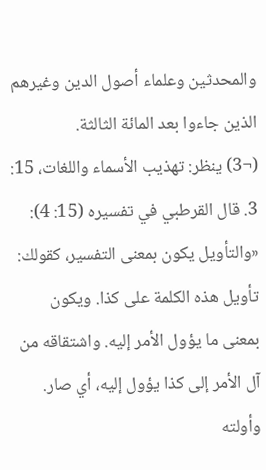والمحدثين وعلماء أصول الدين وغيرهم الذين جاءوا بعد المائة الثالثة.
(¬3) ينظر: تهذيب الأسماء واللغات، 15: 3. قال القرطبي في تفسيره (15: 4): «والتأويل يكون بمعنى التفسير، كقولك: تأويل هذه الكلمة على كذا. ويكون بمعنى ما يؤول الأمر إليه. واشتقاقه من آل الأمر إلى كذا يؤول إليه، أي صار. وأولته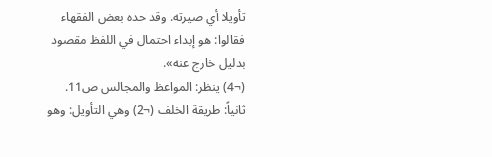تأويلا أي صيرته. وقد حده بعض الفقهاء فقالوا: هو إبداء احتمال في اللفظ مقصود بدليل خارج عنه».
(¬4) ينظر: المواعظ والمجالس ص11.
ثانياً: طريقة الخلف (¬2) وهي التأويل: وهو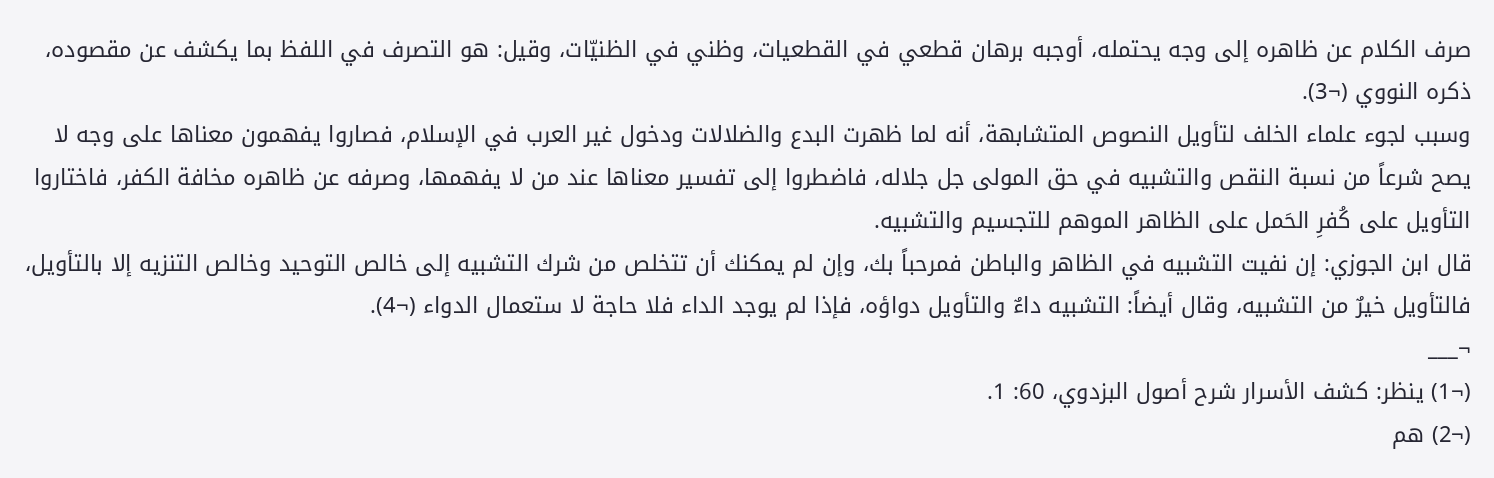صرف الكلام عن ظاهره إلى وجه يحتمله، أوجبه برهان قطعي في القطعيات، وظني في الظنيّات، وقيل: هو التصرف في اللفظ بما يكشف عن مقصوده، ذكره النووي (¬3).
وسبب لجوء علماء الخلف لتأويل النصوص المتشابهة، أنه لما ظهرت البدع والضلالات ودخول غير العرب في الإسلام، فصاروا يفهمون معناها على وجه لا يصح شرعاً من نسبة النقص والتشبيه في حق المولى جل جلاله، فاضطروا إلى تفسير معناها عند من لا يفهمها، وصرفه عن ظاهره مخافة الكفر، فاختاروا التأويل على كُفرِ الحَمل على الظاهر الموهم للتجسيم والتشبيه.
قال ابن الجوزي: إن نفيت التشبيه في الظاهر والباطن فمرحباً بك، وإن لم يمكنك أن تتخلص من شرك التشبيه إلى خالص التوحيد وخالص التنزيه إلا بالتأويل، فالتأويل خيرٌ من التشبيه، وقال أيضاً: التشبيه داءٌ والتأويل دواؤه، فإذا لم يوجد الداء فلا حاجة لا ستعمال الدواء (¬4).
¬___
(¬1) ينظر: كشف الأسرار شرح أصول البزدوي، 60: 1.
(¬2) هم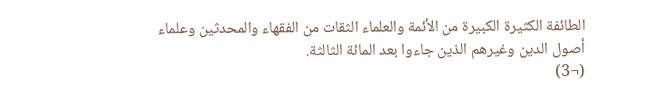الطائفة الكثيرة الكبيرة من الأئمة والعلماء الثقات من الفقهاء والمحدثين وعلماء أصول الدين وغيرهم الذين جاءوا بعد المائة الثالثة.
(¬3)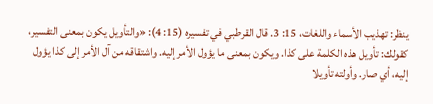ينظر: تهذيب الأسماء واللغات، 15: 3. قال القرطبي في تفسيره (15: 4): «والتأويل يكون بمعنى التفسير، كقولك: تأويل هذه الكلمة على كذا. ويكون بمعنى ما يؤول الأمر إليه. واشتقاقه من آل الأمر إلى كذا يؤول إليه، أي صار. وأولته تأويلا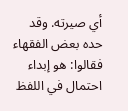أي صيرته. وقد حده بعض الفقهاء فقالوا: هو إبداء احتمال في اللفظ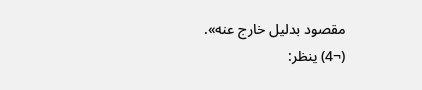مقصود بدليل خارج عنه».
(¬4) ينظر: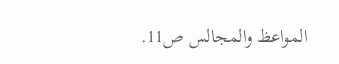المواعظ والمجالس ص11.